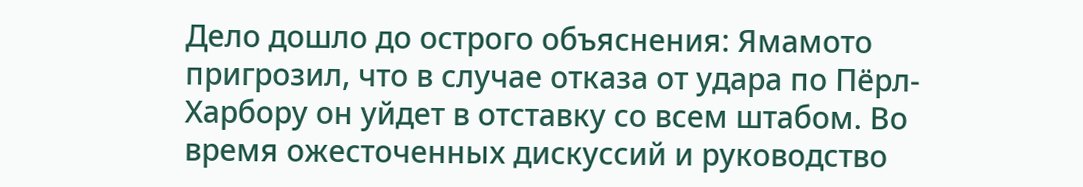Дело дошло до острого объяснения: Ямамото пригрозил, что в случае отказа от удара по Пёрл-Харбору он уйдет в отставку со всем штабом. Во время ожесточенных дискуссий и руководство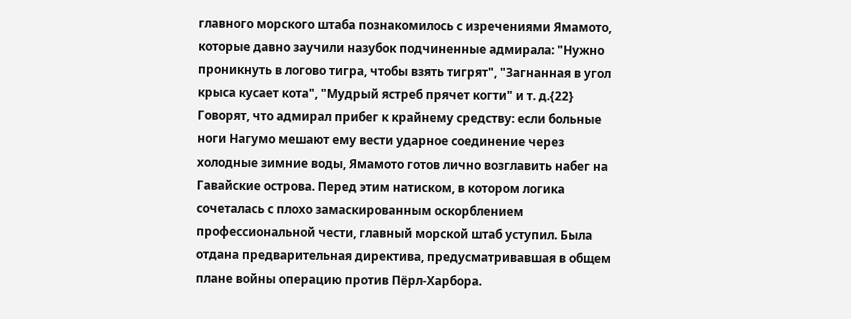главного морского штаба познакомилось с изречениями Ямамото, которые давно заучили назубок подчиненные адмирала: "Нужно проникнуть в логово тигра, чтобы взять тигрят", "Загнанная в угол крыса кусает кота", "Мудрый ястреб прячет когти" и т. д.{22} Говорят, что адмирал прибег к крайнему средству: если больные ноги Нагумо мешают ему вести ударное соединение через холодные зимние воды, Ямамото готов лично возглавить набег на Гавайские острова. Перед этим натиском, в котором логика сочеталась с плохо замаскированным оскорблением профессиональной чести, главный морской штаб уступил. Была отдана предварительная директива, предусматривавшая в общем плане войны операцию против Пёрл-Харбора.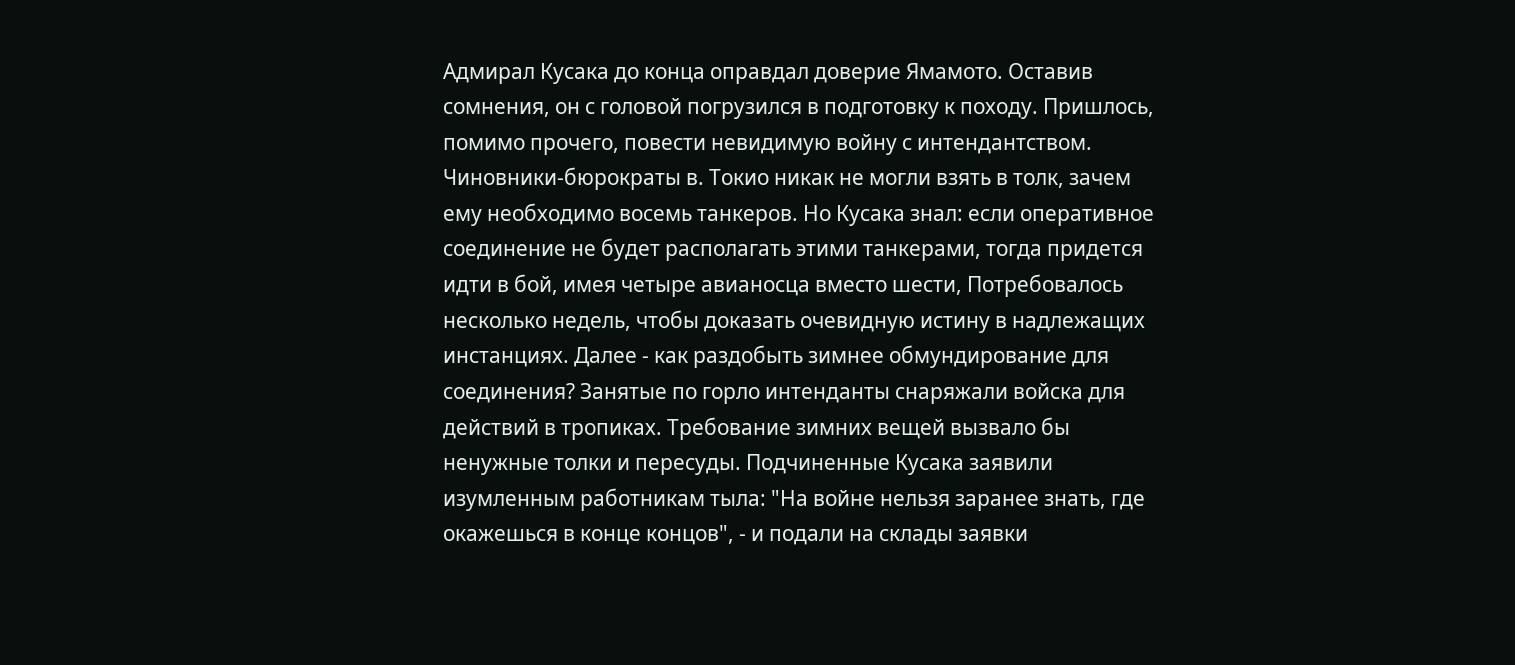Адмирал Кусака до конца оправдал доверие Ямамото. Оставив сомнения, он с головой погрузился в подготовку к походу. Пришлось, помимо прочего, повести невидимую войну с интендантством. Чиновники-бюрократы в. Токио никак не могли взять в толк, зачем ему необходимо восемь танкеров. Но Кусака знал: если оперативное соединение не будет располагать этими танкерами, тогда придется идти в бой, имея четыре авианосца вместо шести, Потребовалось несколько недель, чтобы доказать очевидную истину в надлежащих инстанциях. Далее - как раздобыть зимнее обмундирование для соединения? Занятые по горло интенданты снаряжали войска для действий в тропиках. Требование зимних вещей вызвало бы ненужные толки и пересуды. Подчиненные Кусака заявили изумленным работникам тыла: "На войне нельзя заранее знать, где окажешься в конце концов", - и подали на склады заявки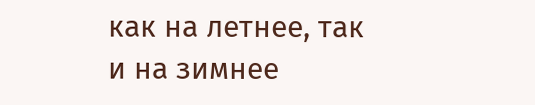как на летнее, так и на зимнее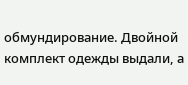обмундирование. Двойной комплект одежды выдали, а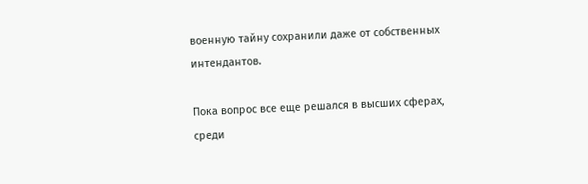военную тайну сохранили даже от собственных интендантов.

Пока вопрос все еще решался в высших сферах, среди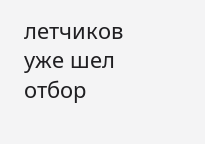летчиков уже шел отбор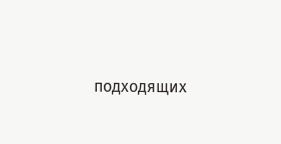подходящих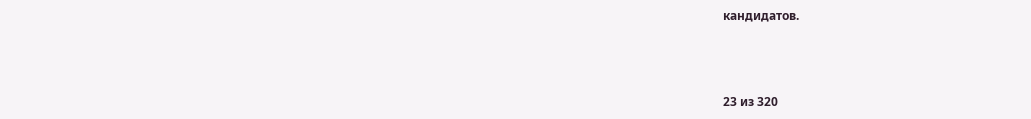кандидатов.



23 из 320